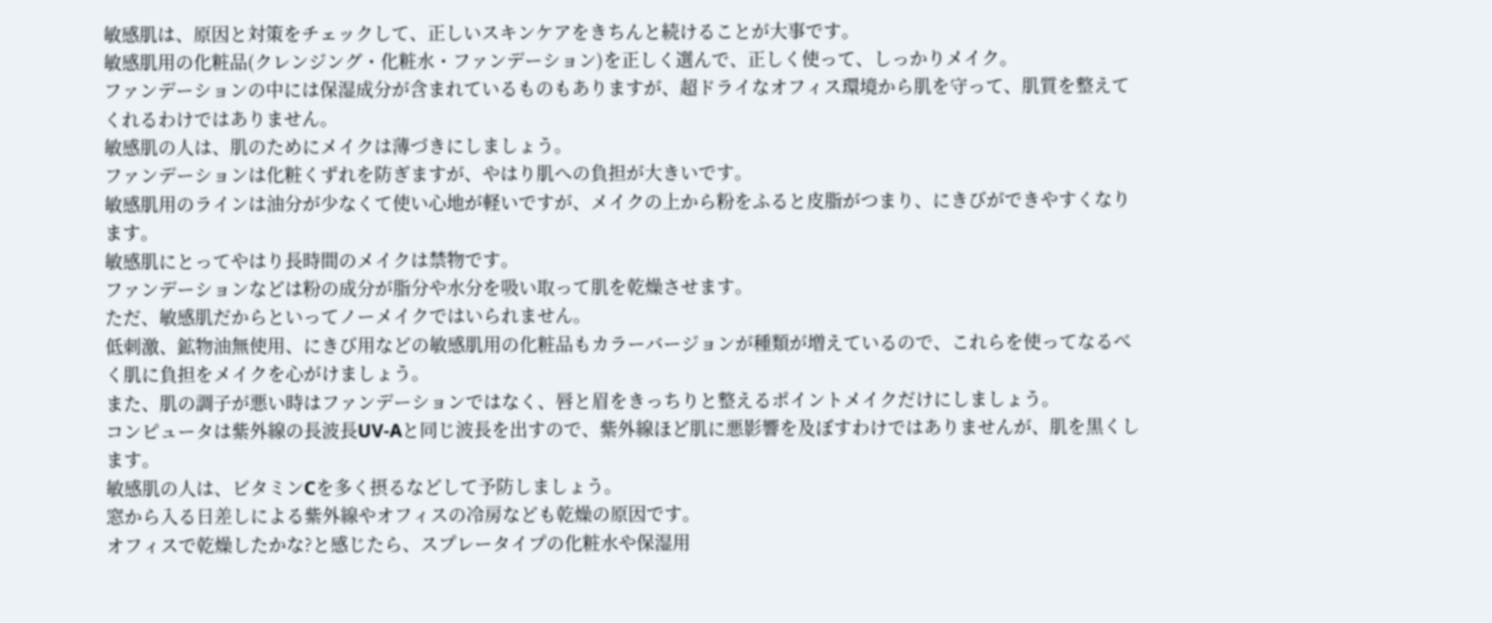敏感肌は、原因と対策をチェックして、正しいスキンケアをきちんと続けることが大事です。
敏感肌用の化粧品(クレンジング・化粧水・ファンデーション)を正しく選んで、正しく使って、しっかりメイク。
ファンデーションの中には保湿成分が含まれているものもありますが、超ドライなオフィス環境から肌を守って、肌質を整えてくれるわけではありません。
敏感肌の人は、肌のためにメイクは薄づきにしましょう。
ファンデーションは化粧くずれを防ぎますが、やはり肌への負担が大きいです。
敏感肌用のラインは油分が少なくて使い心地が軽いですが、メイクの上から粉をふると皮脂がつまり、にきびができやすくなります。
敏感肌にとってやはり長時間のメイクは禁物です。
ファンデーションなどは粉の成分が脂分や水分を吸い取って肌を乾燥させます。
ただ、敏感肌だからといってノーメイクではいられません。
低刺激、鉱物油無使用、にきび用などの敏感肌用の化粧品もカラーバージョンが種類が増えているので、これらを使ってなるべく肌に負担をメイクを心がけましょう。
また、肌の調子が悪い時はファンデーションではなく、唇と眉をきっちりと整えるポイントメイクだけにしましょう。
コンピュータは紫外線の長波長UV-Aと同じ波長を出すので、紫外線ほど肌に悪影響を及ぼすわけではありませんが、肌を黒くします。
敏感肌の人は、ビタミンCを多く摂るなどして予防しましょう。
窓から入る日差しによる紫外線やオフィスの冷房なども乾燥の原因です。
オフィスで乾燥したかな?と感じたら、スプレータイプの化粧水や保湿用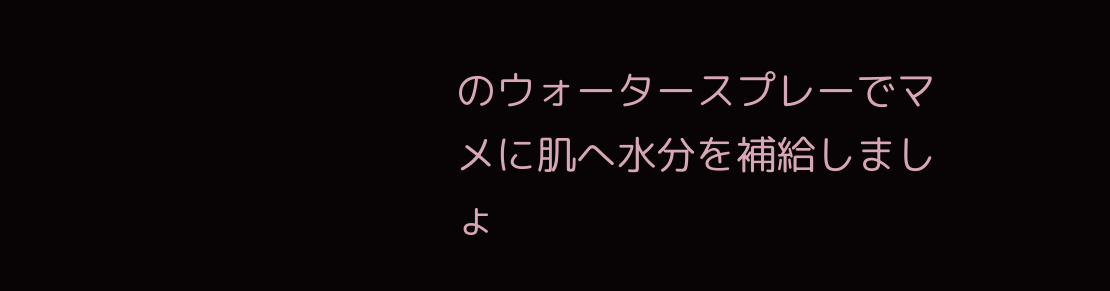のウォータースプレーでマメに肌へ水分を補給しましょ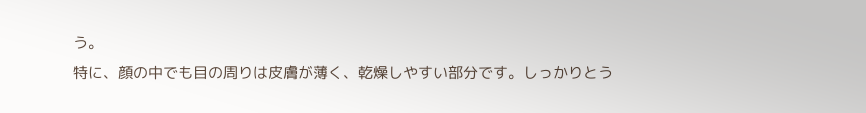う。
特に、顔の中でも目の周りは皮膚が薄く、乾燥しやすい部分です。しっかりとう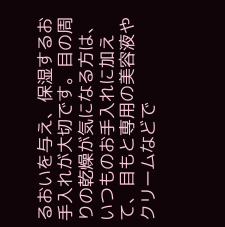るおいを与え、保湿するお手入れが大切です。目の周りの乾燥が気になる方は、いつものお手入れに加えて、目もと専用の美容液やクリームなどで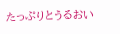たっぷりとうるおい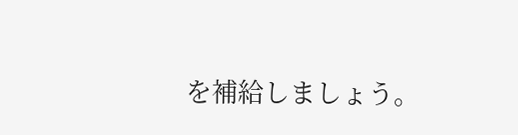を補給しましょう。